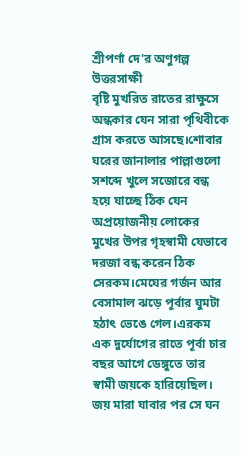শ্রীপর্ণা দে'র অণুগল্প
উত্তরসাক্ষী
বৃষ্টি মুখরিত রাতের রাক্ষুসে অন্ধকার যেন সারা পৃথিবীকে গ্রাস করতে আসছে।শোবার ঘরের জানালার পাল্লাগুলো সশব্দে খুলে সজোরে বন্ধ হয়ে যাচ্ছে ঠিক যেন অপ্রয়োজনীয় লোকের মুখের উপর গৃহস্বামী যেভাবে দরজা বন্ধ করেন ঠিক সেরকম।মেঘের গর্জন আর বেসামাল ঝড়ে পূর্বার ঘুমটা হঠাৎ ভেঙে গেল।এরকম এক দুর্যোগের রাতে পূর্বা চার বছর আগে ডেঙ্গুতে তার স্বামী জয়কে হারিয়েছিল। জয় মারা যাবার পর সে ঘন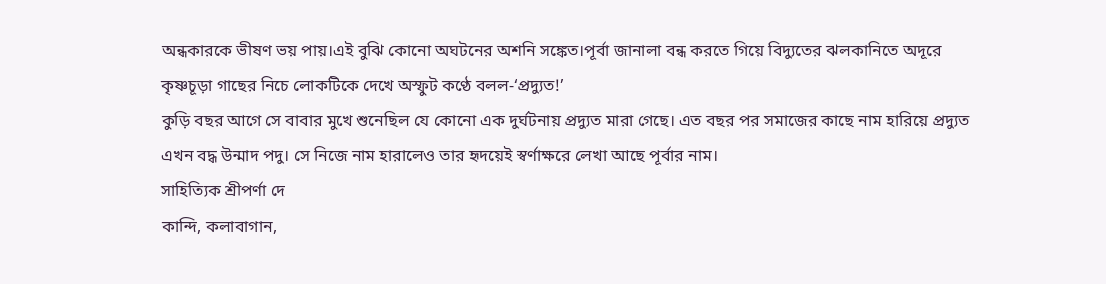অন্ধকারকে ভীষণ ভয় পায়।এই বুঝি কোনো অঘটনের অশনি সঙ্কেত।পূর্বা জানালা বন্ধ করতে গিয়ে বিদ্যুতের ঝলকানিতে অদূরে কৃষ্ণচূড়া গাছের নিচে লোকটিকে দেখে অস্ফুট কণ্ঠে বলল-‘প্ৰদ্যুত!’
কুড়ি বছর আগে সে বাবার মুখে শুনেছিল যে কোনো এক দুর্ঘটনায় প্ৰদ্যুত মারা গেছে। এত বছর পর সমাজের কাছে নাম হারিয়ে প্রদ্যুত এখন বদ্ধ উন্মাদ পদু। সে নিজে নাম হারালেও তার হৃদয়েই স্বর্ণাক্ষরে লেখা আছে পূর্বার নাম।
সাহিত্যিক শ্রীপর্ণা দে
কান্দি, কলাবাগান,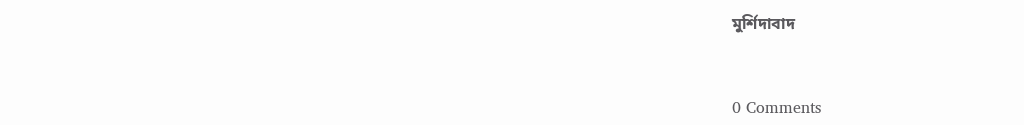মুর্শিদাবাদ



0 Comments